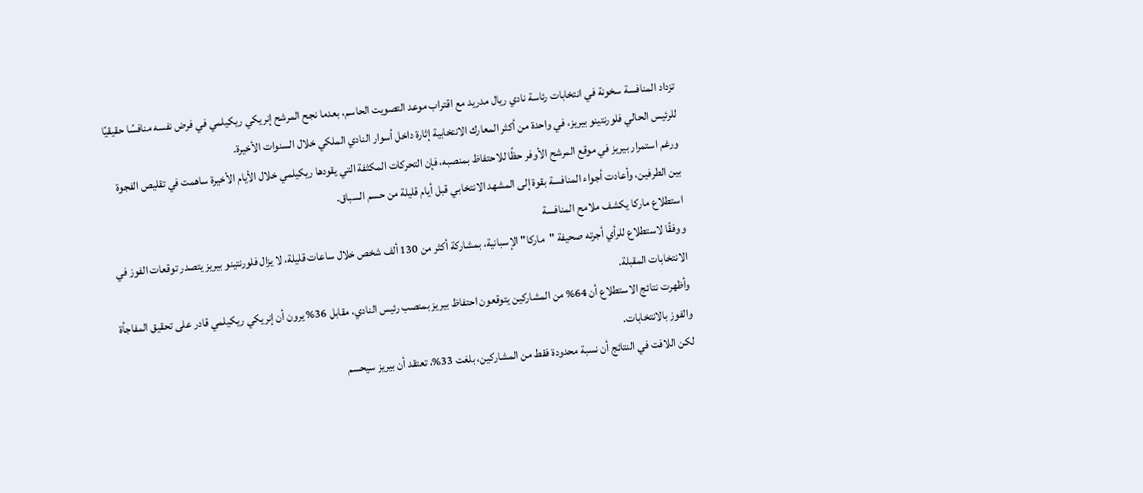تزداد المنافسة سخونة في انتخابات رئاسة نادي ريال مدريد مع اقتراب موعد التصويت الحاسم، بعدما نجح المرشح إنريكي ريكيلمي في فرض نفسه منافسًا حقيقيًا للرئيس الحالي فلورنتينو بيريز، في واحدة من أكثر المعارك الانتخابية إثارة داخل أسوار النادي الملكي خلال السنوات الأخيرة.
ورغم استمرار بيريز في موقع المرشح الأوفر حظًا للاحتفاظ بمنصبه، فإن التحركات المكثفة التي يقودها ريكيلمي خلال الأيام الأخيرة ساهمت في تقليص الفجوة بين الطرفين، وأعادت أجواء المنافسة بقوة إلى المشهد الانتخابي قبل أيام قليلة من حسم السباق.
استطلاع ماركا يكشف ملامح المنافسة
ووفقًا لاستطلاع للرأي أجرته صحيفة "ماركا" الإسبانية، بمشاركة أكثر من 130 ألف شخص خلال ساعات قليلة، لا يزال فلورنتينو بيريز يتصدر توقعات الفوز في الانتخابات المقبلة.
وأظهرت نتائج الاستطلاع أن 64% من المشاركين يتوقعون احتفاظ بيريز بمنصب رئيس النادي، مقابل 36% يرون أن إنريكي ريكيلمي قادر على تحقيق المفاجأة والفوز بالانتخابات.
لكن اللافت في النتائج أن نسبة محدودة فقط من المشاركين، بلغت 33%، تعتقد أن بيريز سيحسم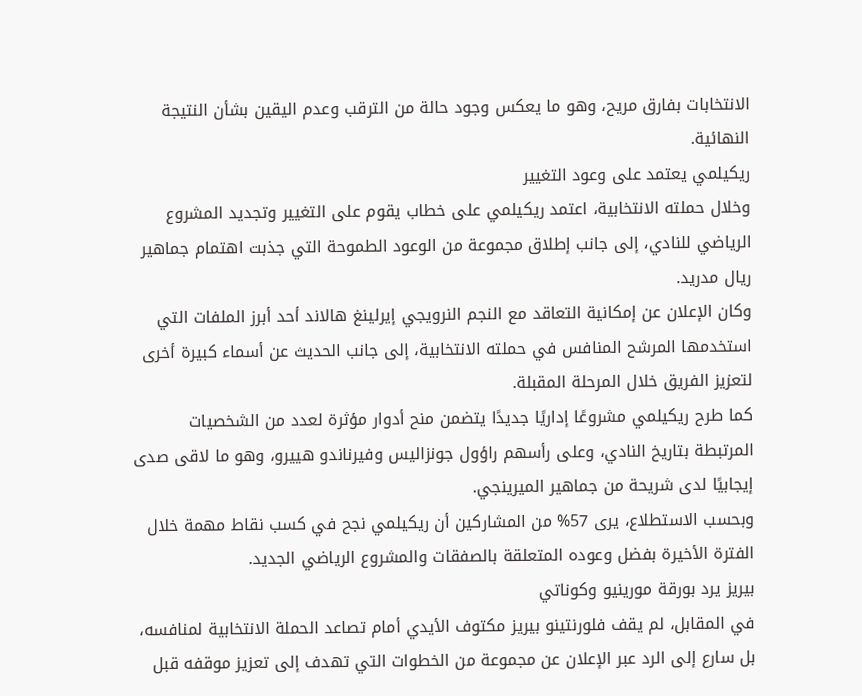الانتخابات بفارق مريح، وهو ما يعكس وجود حالة من الترقب وعدم اليقين بشأن النتيجة النهائية.
ريكيلمي يعتمد على وعود التغيير
وخلال حملته الانتخابية، اعتمد ريكيلمي على خطاب يقوم على التغيير وتجديد المشروع الرياضي للنادي، إلى جانب إطلاق مجموعة من الوعود الطموحة التي جذبت اهتمام جماهير ريال مدريد.
وكان الإعلان عن إمكانية التعاقد مع النجم النرويجي إيرلينغ هالاند أحد أبرز الملفات التي استخدمها المرشح المنافس في حملته الانتخابية، إلى جانب الحديث عن أسماء كبيرة أخرى لتعزيز الفريق خلال المرحلة المقبلة.
كما طرح ريكيلمي مشروعًا إداريًا جديدًا يتضمن منح أدوار مؤثرة لعدد من الشخصيات المرتبطة بتاريخ النادي، وعلى رأسهم راؤول جونزاليس وفيرناندو هييرو، وهو ما لاقى صدى إيجابيًا لدى شريحة من جماهير الميرينجي.
وبحسب الاستطلاع، يرى 57% من المشاركين أن ريكيلمي نجح في كسب نقاط مهمة خلال الفترة الأخيرة بفضل وعوده المتعلقة بالصفقات والمشروع الرياضي الجديد.
بيريز يرد بورقة مورينيو وكوناتي
في المقابل، لم يقف فلورنتينو بيريز مكتوف الأيدي أمام تصاعد الحملة الانتخابية لمنافسه، بل سارع إلى الرد عبر الإعلان عن مجموعة من الخطوات التي تهدف إلى تعزيز موقفه قبل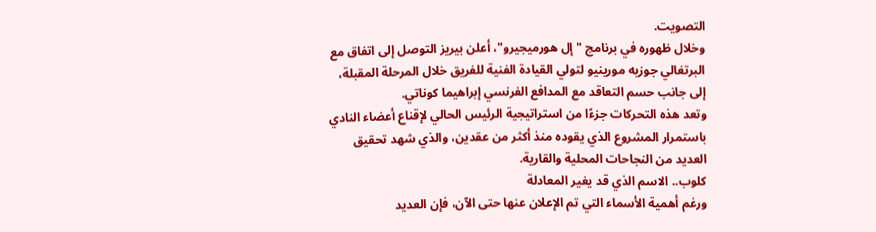التصويت.
وخلال ظهوره في برنامج "إل هورميجيرو"، أعلن بيريز التوصل إلى اتفاق مع البرتغالي جوزيه مورينيو لتولي القيادة الفنية للفريق خلال المرحلة المقبلة، إلى جانب حسم التعاقد مع المدافع الفرنسي إبراهيما كوناتي.
وتعد هذه التحركات جزءًا من استراتيجية الرئيس الحالي لإقناع أعضاء النادي باستمرار المشروع الذي يقوده منذ أكثر من عقدين، والذي شهد تحقيق العديد من النجاحات المحلية والقارية.
كلوب.. الاسم الذي قد يغير المعادلة
ورغم أهمية الأسماء التي تم الإعلان عنها حتى الآن، فإن العديد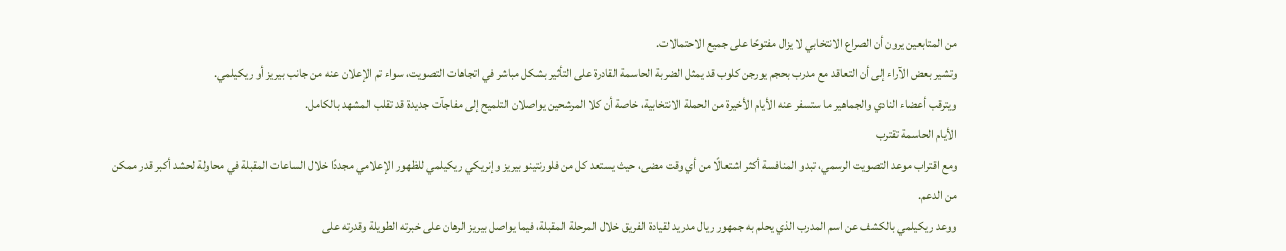من المتابعين يرون أن الصراع الانتخابي لا يزال مفتوحًا على جميع الاحتمالات.
وتشير بعض الآراء إلى أن التعاقد مع مدرب بحجم يورجن كلوب قد يمثل الضربة الحاسمة القادرة على التأثير بشكل مباشر في اتجاهات التصويت، سواء تم الإعلان عنه من جانب بيريز أو ريكيلمي.
ويترقب أعضاء النادي والجماهير ما ستسفر عنه الأيام الأخيرة من الحملة الانتخابية، خاصة أن كلا المرشحين يواصلان التلميح إلى مفاجآت جديدة قد تقلب المشهد بالكامل.
الأيام الحاسمة تقترب
ومع اقتراب موعد التصويت الرسمي، تبدو المنافسة أكثر اشتعالًا من أي وقت مضى، حيث يستعد كل من فلورنتينو بيريز وإنريكي ريكيلمي للظهور الإعلامي مجددًا خلال الساعات المقبلة في محاولة لحشد أكبر قدر ممكن من الدعم.
ووعد ريكيلمي بالكشف عن اسم المدرب الذي يحلم به جمهور ريال مدريد لقيادة الفريق خلال المرحلة المقبلة، فيما يواصل بيريز الرهان على خبرته الطويلة وقدرته على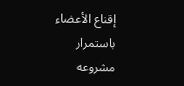إقناع الأعضاء باستمرار مشروعه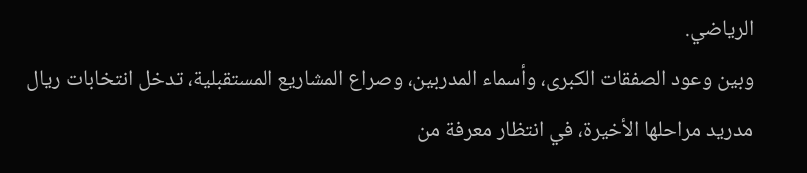الرياضي.
وبين وعود الصفقات الكبرى، وأسماء المدربين، وصراع المشاريع المستقبلية، تدخل انتخابات ريال مدريد مراحلها الأخيرة، في انتظار معرفة من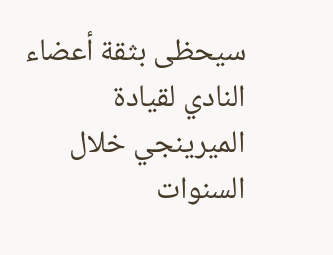سيحظى بثقة أعضاء النادي لقيادة الميرينجي خلال السنوات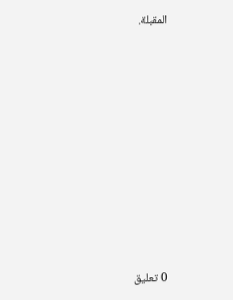المقبلة.
















0 تعليق